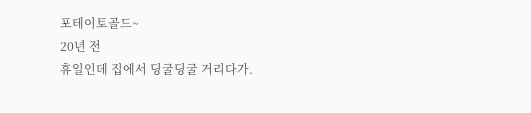포테이토골드~
20년 전
휴일인데 집에서 딩굴딩굴 거리다가.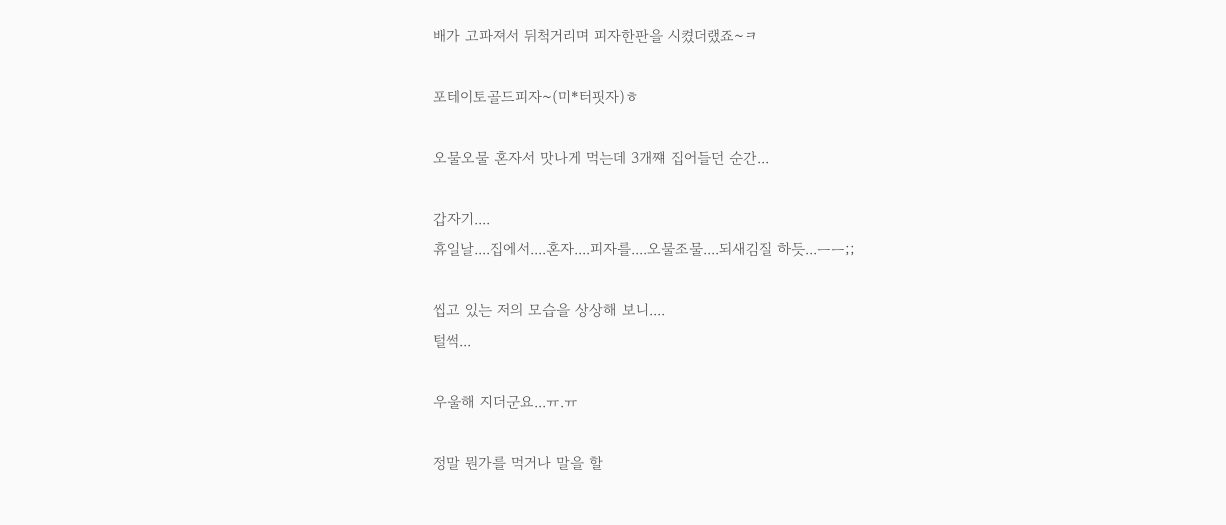배가 고파져서 뒤척거리며 피자한판을 시켰더랬죠~ㅋ

포테이토골드피자~(미*터핏자)ㅎ

오물오물 혼자서 맛나게 먹는데 3개쨰 집어들던 순간...

갑자기....
휴일날....집에서....혼자....피자를....오물조물....되새김질 하듯...ㅡㅡ;;

씹고 있는 저의 모습을 상상해 보니....
털썩...

우울해 지더군요...ㅠ.ㅠ

정말 뭔가를 먹거나 말을 할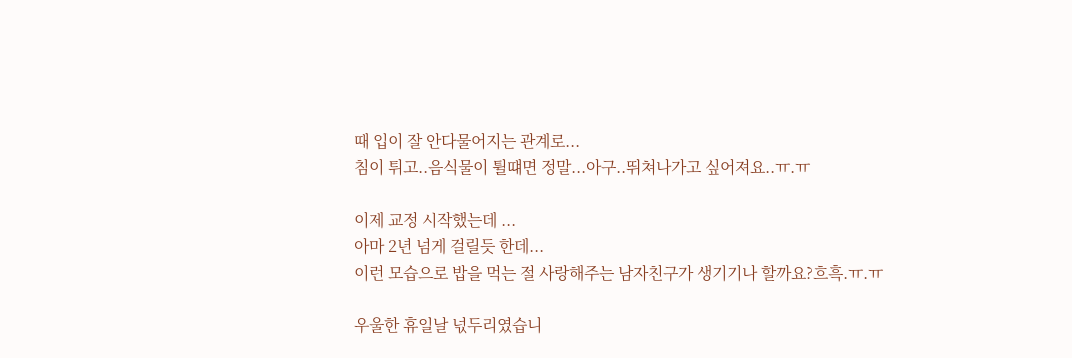때 입이 잘 안다물어지는 관계로...
침이 튀고..음식물이 튈떄면 정말...아구..뛰쳐나가고 싶어져요..ㅠ.ㅠ

이제 교정 시작했는데 ...
아마 2년 넘게 걸릴듯 한데...
이런 모습으로 밥을 먹는 절 사랑해주는 남자친구가 생기기나 할까요?흐흑.ㅠ.ㅠ

우울한 휴일날 넋두리였습니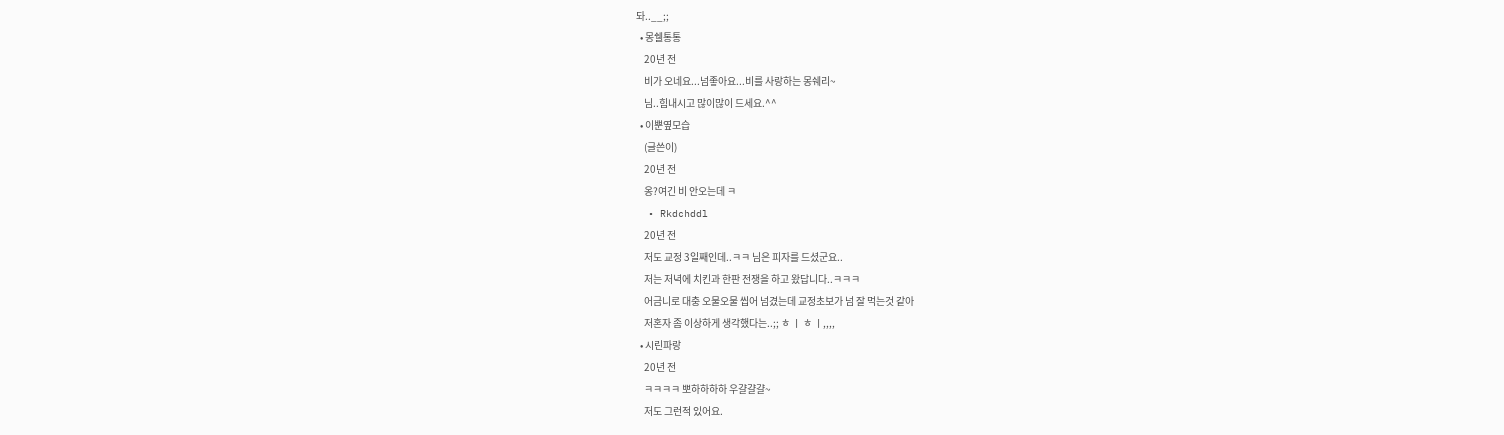돠..__;;
  • 몽쉘통통
    20년 전
    비가 오네요...넘좋아요...비를 사랑하는 몽쉐리~
    님..힘내시고 많이많이 드세요.^^
  • 이뿐옆모습
    (글쓴이)
    20년 전
    옹?여긴 비 안오는데 ㅋ
  • Rkdchddl
    20년 전
    저도 교정 3일째인데..ㅋㅋ 님은 피자를 드셨군요..
    저는 저녁에 치킨과 한판 전쟁을 하고 왔답니다..ㅋㅋㅋ
    어금니로 대충 오물오물 씹어 넘겼는데 교정초보가 넘 잘 먹는것 같아
    저혼자 좀 이상하게 생각했다는..;; ㅎ ㅣ ㅎ ㅣ,,,,
  • 시린파랑
    20년 전
    ㅋㅋㅋㅋ 뽀하하하하 우걀걀걀~
    저도 그런적 있어요.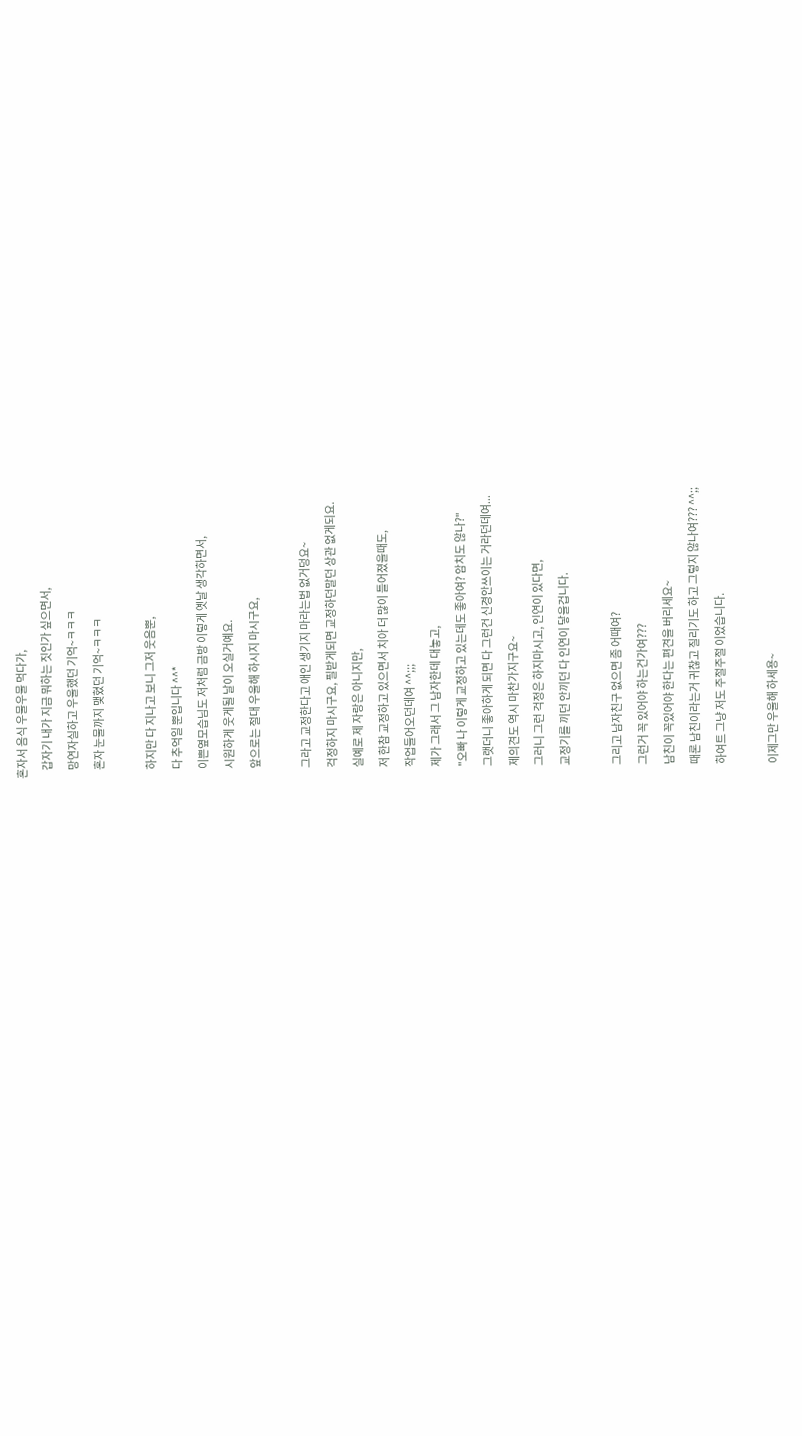혼자서 음식 우물우물 먹다가,
    갑자기 내가 지금 뭐하는 짓인가 싶으면서,
    망연자실하고 우울했던 기억~ㅋㅋㅋ
    혼자 눈물까지 맺혔던 기억~ㅋㅋㅋ

    하지만 다 지나고 보니 그저 웃음뿐,
    다 추억일 뿐입니다 ^^*
    이쁜옆모습님도 저처럼 금방 이렇게 옛날 생각하면서,
    시원하게 웃게될 날이 오실거예요.
    앞으로는 절대 우울해 하시지 마시구요,

    그라고 교정한다고 애인 생기지 마라는법 없거덩요~
    걱정하지 마시구요, 필받게되면 교정하던말던 상관 없게되요.
    실예로 제 자랑은 아니지만,
    저 한참 교정하고 있으면서 치아 더 많이 틀어졌을때도,
    작업들어오던데여 ^^;;;
    제가 그래서 그 남자한데 대놓고,
    "오빠 나 이렇게 교정하고 있는데도 좋아여? 암치도 않나?"
    그랫더니 좋아하게 되면 다 그런건 신경안쓰이는 거라던데여...
    제의견도 역시 마찬가지구요~
    그러니 그런 걱정은 하지마시고, 인연이 있다면,
    교정기를 끼던 안끼던 다 인연이 닿을겁니다.

    그리고 남자친구 없으면 좀 어때여?
    그런거 꼭 있어야 하는건가여???
    남친이 꼭있어야 한다는 편견을 버리세요~
    때론 남친이라는거 귀찮고 질리기도 하고 그렇지 않나여??? ^^;;
    하여트 그냥 저도 주절주절 이었습니다.

    이제그만 우울해 하세용~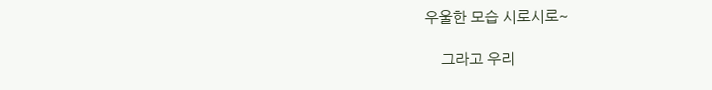우울한 모습 시로시로~

    그라고 우리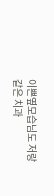이쁜옆모습님도 저랑 같은 치과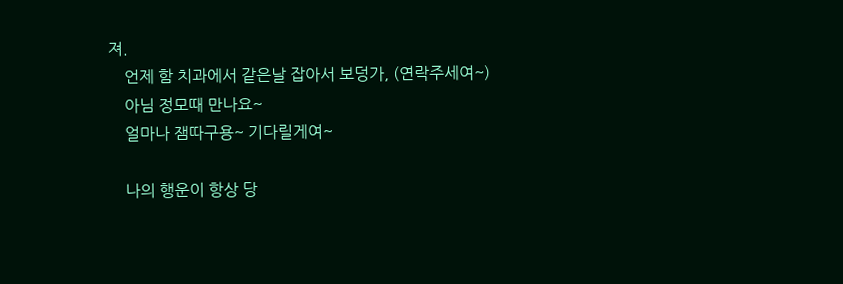져.
    언제 함 치과에서 같은날 잡아서 보덩가, (연락주세여~)
    아님 정모때 만나요~
    얼마나 잼따구용~ 기다릴게여~

    나의 행운이 항상 당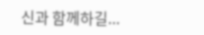신과 함께하길...